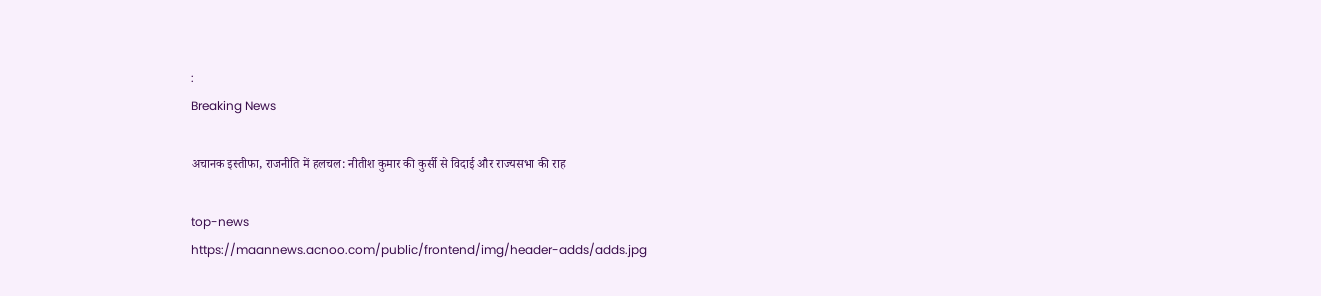:
Breaking News

अचानक इस्तीफा, राजनीति में हलचल: नीतीश कुमार की कुर्सी से विदाई और राज्यसभा की राह

top-news
https://maannews.acnoo.com/public/frontend/img/header-adds/adds.jpg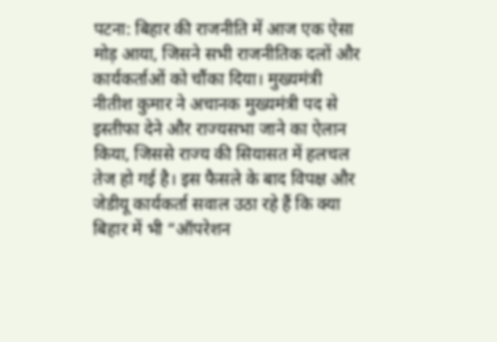पटना: बिहार की राजनीति में आज एक ऐसा मोड़ आया, जिसने सभी राजनीतिक दलों और कार्यकर्ताओं को चौंका दिया। मुख्यमंत्री नीतीश कुमार ने अचानक मुख्यमंत्री पद से इस्तीफा देने और राज्यसभा जाने का ऐलान किया, जिससे राज्य की सियासत में हलचल तेज हो गई है। इस फैसले के बाद विपक्ष और जेडीयू कार्यकर्ता सवाल उठा रहे हैं कि क्या बिहार में भी “ऑपरेशन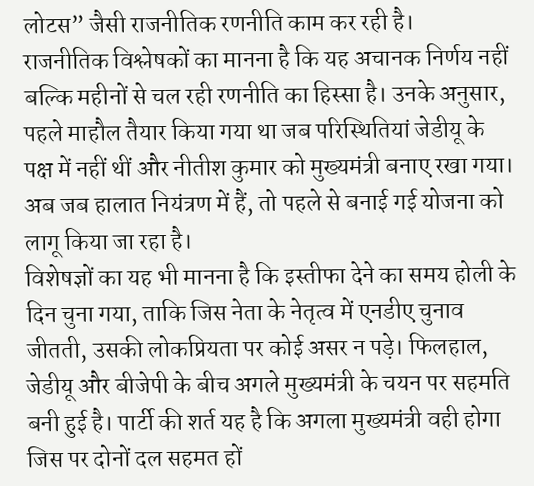लोटस” जैसी राजनीतिक रणनीति काम कर रही है।
राजनीतिक विश्लेषकों का मानना है कि यह अचानक निर्णय नहीं बल्कि महीनों से चल रही रणनीति का हिस्सा है। उनके अनुसार, पहले माहौल तैयार किया गया था जब परिस्थितियां जेडीयू के पक्ष में नहीं थीं और नीतीश कुमार को मुख्यमंत्री बनाए रखा गया। अब जब हालात नियंत्रण में हैं, तो पहले से बनाई गई योजना को लागू किया जा रहा है।
विशेषज्ञों का यह भी मानना है कि इस्तीफा देने का समय होली के दिन चुना गया, ताकि जिस नेता के नेतृत्व में एनडीए चुनाव जीतती, उसकी लोकप्रियता पर कोई असर न पड़े। फिलहाल, जेडीयू और बीजेपी के बीच अगले मुख्यमंत्री के चयन पर सहमति बनी हुई है। पार्टी की शर्त यह है कि अगला मुख्यमंत्री वही होगा जिस पर दोनों दल सहमत हों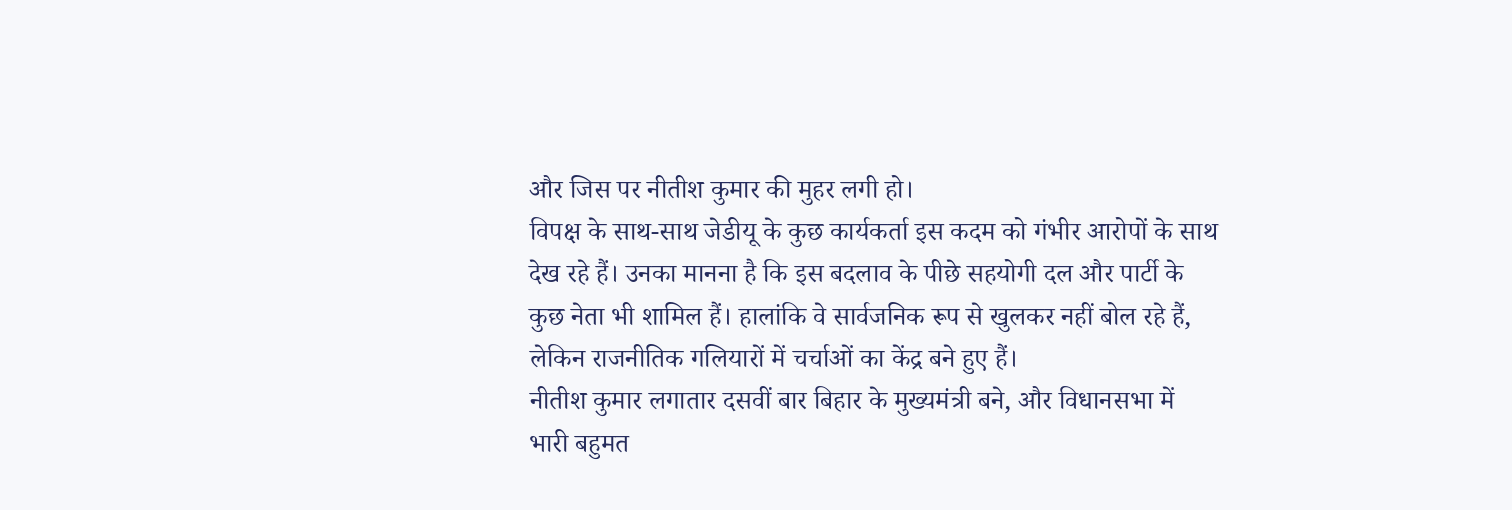और जिस पर नीतीश कुमार की मुहर लगी हो।
विपक्ष के साथ-साथ जेडीयू के कुछ कार्यकर्ता इस कदम को गंभीर आरोपों के साथ देख रहे हैं। उनका मानना है कि इस बदलाव के पीछे सहयोगी दल और पार्टी के कुछ नेता भी शामिल हैं। हालांकि वे सार्वजनिक रूप से खुलकर नहीं बोल रहे हैं, लेकिन राजनीतिक गलियारों में चर्चाओं का केंद्र बने हुए हैं।
नीतीश कुमार लगातार दसवीं बार बिहार के मुख्यमंत्री बने, और विधानसभा में भारी बहुमत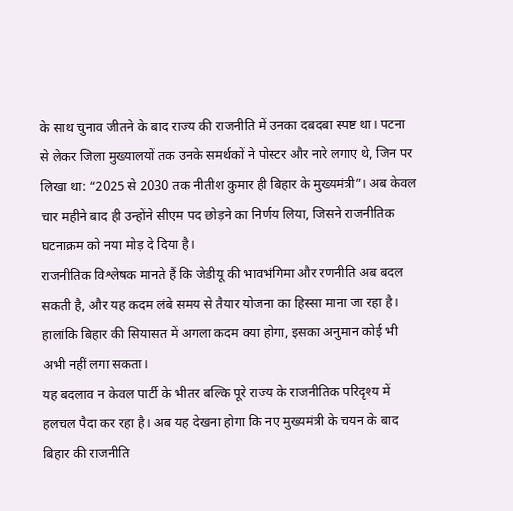के साथ चुनाव जीतने के बाद राज्य की राजनीति में उनका दबदबा स्पष्ट था। पटना से लेकर जिला मुख्यालयों तक उनके समर्थकों ने पोस्टर और नारे लगाए थे, जिन पर लिखा था: “2025 से 2030 तक नीतीश कुमार ही बिहार के मुख्यमंत्री”। अब केवल चार महीने बाद ही उन्होंने सीएम पद छोड़ने का निर्णय लिया, जिसने राजनीतिक घटनाक्रम को नया मोड़ दे दिया है।
राजनीतिक विश्लेषक मानते हैं कि जेडीयू की भावभंगिमा और रणनीति अब बदल सकती है, और यह कदम लंबे समय से तैयार योजना का हिस्सा माना जा रहा है। हालांकि बिहार की सियासत में अगला कदम क्या होगा, इसका अनुमान कोई भी अभी नहीं लगा सकता।
यह बदलाव न केवल पार्टी के भीतर बल्कि पूरे राज्य के राजनीतिक परिदृश्य में हलचल पैदा कर रहा है। अब यह देखना होगा कि नए मुख्यमंत्री के चयन के बाद बिहार की राजनीति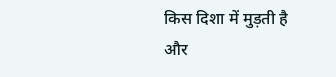किस दिशा में मुड़ती है और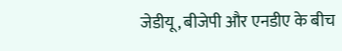जेडीयू, बीजेपी और एनडीए के बीच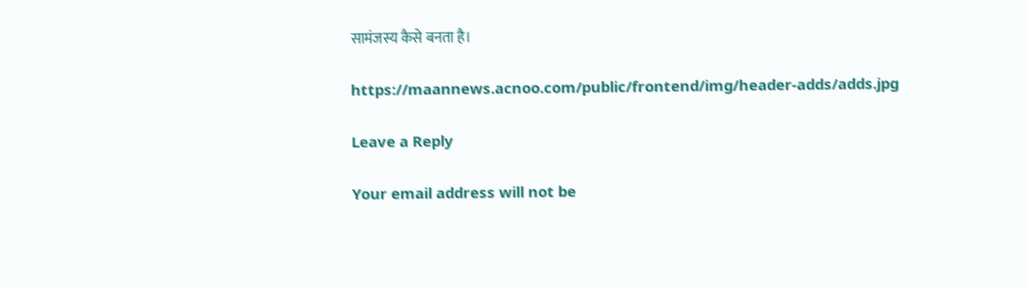सामंजस्य कैसे बनता है।

https://maannews.acnoo.com/public/frontend/img/header-adds/adds.jpg

Leave a Reply

Your email address will not be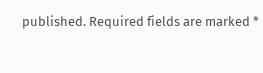published. Required fields are marked *